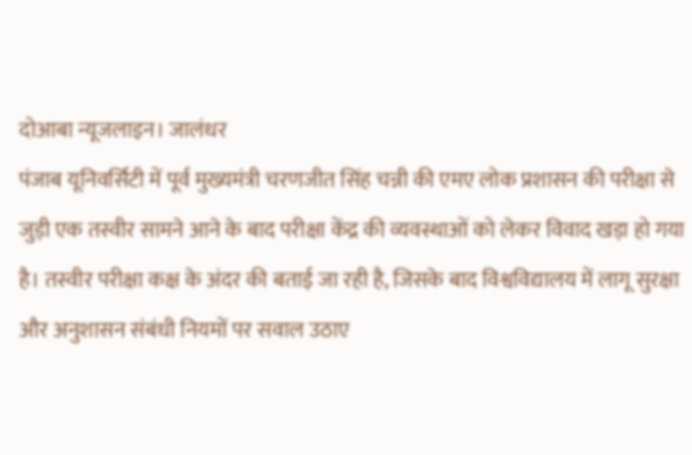दोआबा न्यूजलाइन। जालंधर
पंजाब यूनिवर्सिटी में पूर्व मुख्यमंत्री चरणजीत सिंह चन्नी की एमए लोक प्रशासन की परीक्षा से जुड़ी एक तस्वीर सामने आने के बाद परीक्षा केंद्र की व्यवस्थाओं को लेकर विवाद खड़ा हो गया है। तस्वीर परीक्षा कक्ष के अंदर की बताई जा रही है, जिसके बाद विश्वविद्यालय में लागू सुरक्षा और अनुशासन संबंधी नियमों पर सवाल उठाए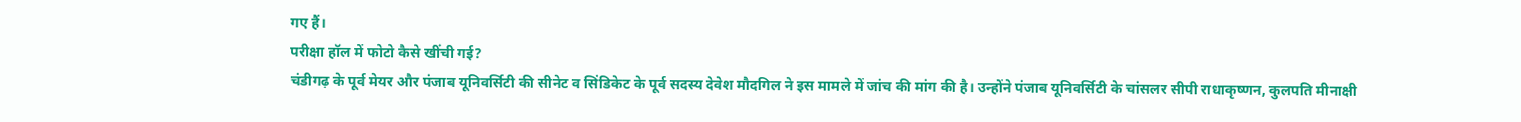गए हैं।
परीक्षा हॉल में फोटो कैसे खींची गई?
चंडीगढ़ के पूर्व मेयर और पंजाब यूनिवर्सिटी की सीनेट व सिंडिकेट के पूर्व सदस्य देवेश मौदगिल ने इस मामले में जांच की मांग की है। उन्होंने पंजाब यूनिवर्सिटी के चांसलर सीपी राधाकृष्णन, कुलपति मीनाक्षी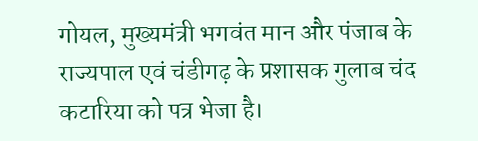गोयल, मुख्यमंत्री भगवंत मान और पंजाब के राज्यपाल एवं चंडीगढ़ के प्रशासक गुलाब चंद कटारिया को पत्र भेजा है।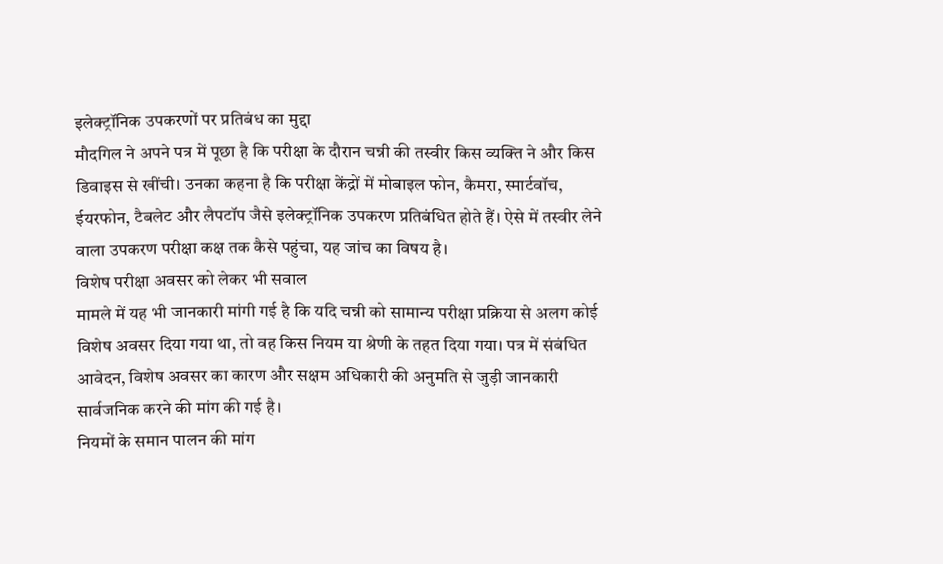इलेक्ट्रॉनिक उपकरणों पर प्रतिबंध का मुद्दा
मौदगिल ने अपने पत्र में पूछा है कि परीक्षा के दौरान चन्नी की तस्वीर किस व्यक्ति ने और किस डिवाइस से खींची। उनका कहना है कि परीक्षा केंद्रों में मोबाइल फोन, कैमरा, स्मार्टवॉच, ईयरफोन, टैबलेट और लैपटॉप जैसे इलेक्ट्रॉनिक उपकरण प्रतिबंधित होते हैं। ऐसे में तस्वीर लेने वाला उपकरण परीक्षा कक्ष तक कैसे पहुंचा, यह जांच का विषय है।
विशेष परीक्षा अवसर को लेकर भी सवाल
मामले में यह भी जानकारी मांगी गई है कि यदि चन्नी को सामान्य परीक्षा प्रक्रिया से अलग कोई विशेष अवसर दिया गया था, तो वह किस नियम या श्रेणी के तहत दिया गया। पत्र में संबंधित आवेदन, विशेष अवसर का कारण और सक्षम अधिकारी की अनुमति से जुड़ी जानकारी सार्वजनिक करने की मांग की गई है।
नियमों के समान पालन की मांग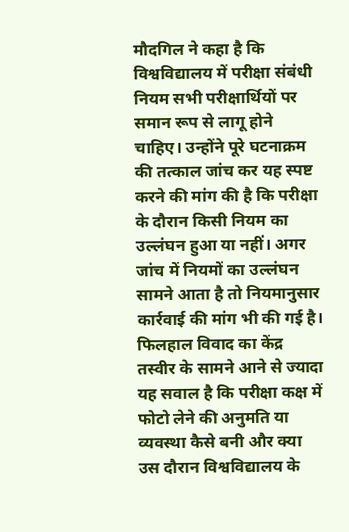मौदगिल ने कहा है कि विश्वविद्यालय में परीक्षा संबंधी नियम सभी परीक्षार्थियों पर समान रूप से लागू होने चाहिए। उन्होंने पूरे घटनाक्रम की तत्काल जांच कर यह स्पष्ट करने की मांग की है कि परीक्षा के दौरान किसी नियम का उल्लंघन हुआ या नहीं। अगर जांच में नियमों का उल्लंघन सामने आता है तो नियमानुसार कार्रवाई की मांग भी की गई है।
फिलहाल विवाद का केंद्र तस्वीर के सामने आने से ज्यादा यह सवाल है कि परीक्षा कक्ष में फोटो लेने की अनुमति या व्यवस्था कैसे बनी और क्या उस दौरान विश्वविद्यालय के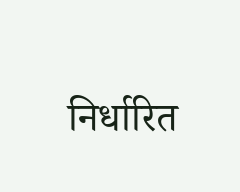निर्धारित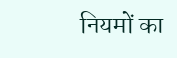नियमों का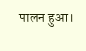पालन हुआ।